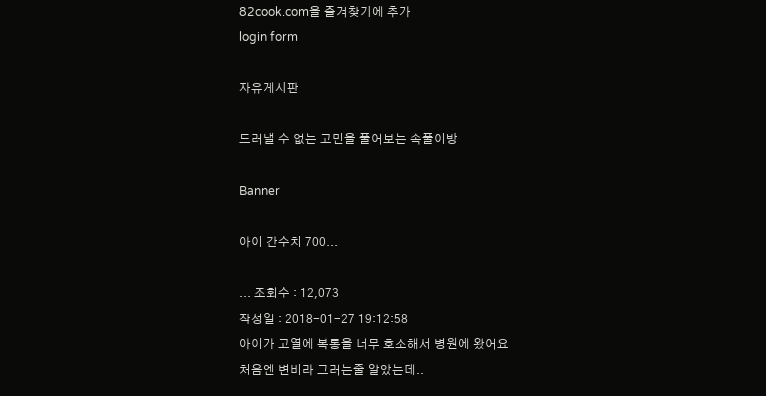82cook.com을 즐겨찾기에 추가
login form

자유게시판

드러낼 수 없는 고민을 풀어보는 속풀이방

Banner

아이 간수치 700...

... 조회수 : 12,073
작성일 : 2018-01-27 19:12:58
아이가 고열에 복통을 너무 호소해서 병원에 왔어요
처음엔 변비라 그러는줄 알았는데..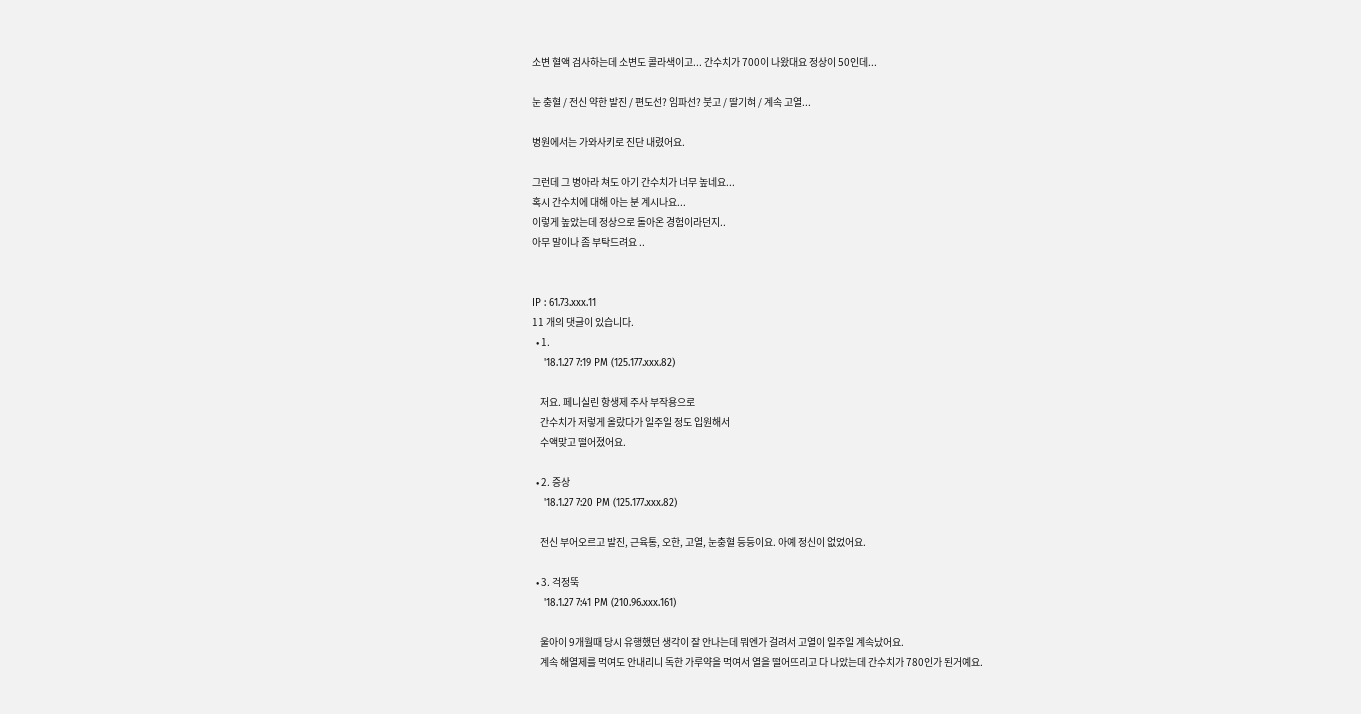소변 혈액 검사하는데 소변도 콜라색이고... 간수치가 700이 나왔대요 정상이 50인데...

눈 충혈 / 전신 약한 발진 / 편도선? 임파선? 붓고 / 딸기혀 / 계속 고열...

병원에서는 가와사키로 진단 내렸어요.

그런데 그 병아라 쳐도 아기 간수치가 너무 높네요...
혹시 간수치에 대해 아는 분 계시나요...
이렇게 높았는데 정상으로 돌아온 경험이라던지..
아무 말이나 좀 부탁드려요 ..


IP : 61.73.xxx.11
11 개의 댓글이 있습니다.
  • 1.
    '18.1.27 7:19 PM (125.177.xxx.82)

    저요. 페니실린 항생제 주사 부작용으로
    간수치가 저렇게 올랐다가 일주일 정도 입원해서
    수액맞고 떨어졌어요.

  • 2. 증상
    '18.1.27 7:20 PM (125.177.xxx.82)

    전신 부어오르고 발진, 근육통, 오한, 고열, 눈충혈 등등이요. 아예 정신이 없었어요.

  • 3. 걱정뚝
    '18.1.27 7:41 PM (210.96.xxx.161)

    울아이 9개월때 당시 유행했던 생각이 잘 안나는데 뭐엔가 걸려서 고열이 일주일 계속났어요.
    계속 해열제를 먹여도 안내리니 독한 가루약을 먹여서 열을 떨어뜨리고 다 나았는데 간수치가 780인가 된거예요.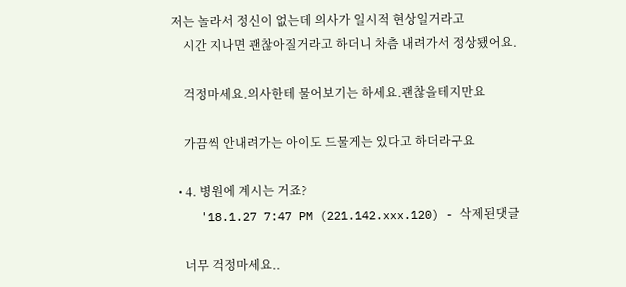저는 놀라서 정신이 없는데 의사가 일시적 현상일거라고
    시간 지나면 괜찮아질거라고 하더니 차츰 내려가서 정상됐어요.

    걱정마세요.의사한테 물어보기는 하세요.괜찮을테지만요

    가끔씩 안내려가는 아이도 드물게는 있다고 하더라구요

  • 4. 병원에 계시는 거죠?
    '18.1.27 7:47 PM (221.142.xxx.120) - 삭제된댓글

    너무 걱정마세요..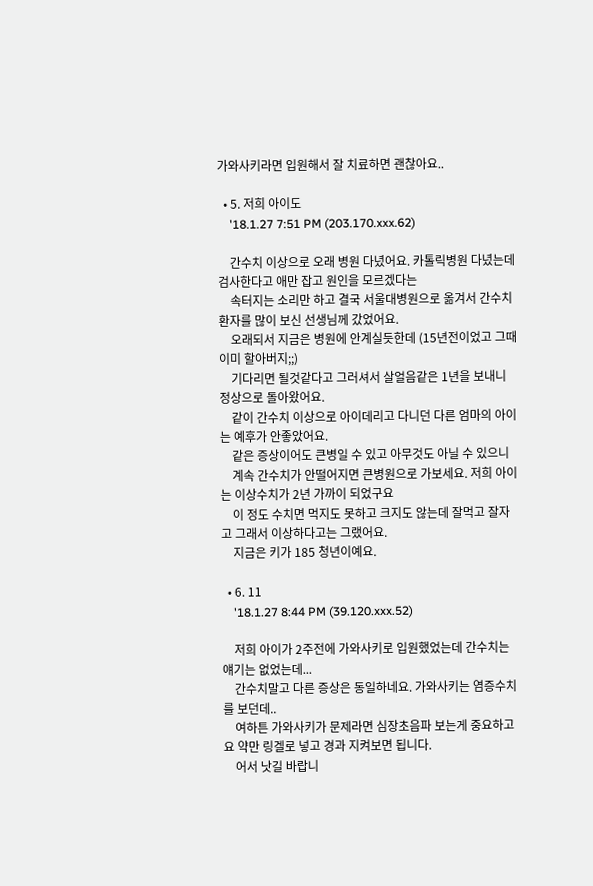가와사키라면 입원해서 잘 치료하면 괜찮아요..

  • 5. 저희 아이도
    '18.1.27 7:51 PM (203.170.xxx.62)

    간수치 이상으로 오래 병원 다녔어요. 카톨릭병원 다녔는데 검사한다고 애만 잡고 원인을 모르겠다는
    속터지는 소리만 하고 결국 서울대병원으로 옮겨서 간수치 환자를 많이 보신 선생님께 갔었어요.
    오래되서 지금은 병원에 안계실듯한데 (15년전이었고 그때 이미 할아버지;;)
    기다리면 될것같다고 그러셔서 살얼음같은 1년을 보내니 정상으로 돌아왔어요.
    같이 간수치 이상으로 아이데리고 다니던 다른 엄마의 아이는 예후가 안좋았어요.
    같은 증상이어도 큰병일 수 있고 아무것도 아닐 수 있으니
    계속 간수치가 안떨어지면 큰병원으로 가보세요. 저희 아이는 이상수치가 2년 가까이 되었구요
    이 정도 수치면 먹지도 못하고 크지도 않는데 잘먹고 잘자고 그래서 이상하다고는 그랬어요.
    지금은 키가 185 청년이예요.

  • 6. 11
    '18.1.27 8:44 PM (39.120.xxx.52)

    저희 아이가 2주전에 가와사키로 입원했었는데 간수치는 얘기는 없었는데...
    간수치말고 다른 증상은 동일하네요. 가와사키는 염증수치를 보던데..
    여하튼 가와사키가 문제라면 심장초음파 보는게 중요하고요 약만 링겔로 넣고 경과 지켜보면 됩니다.
    어서 낫길 바랍니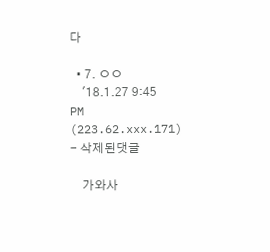다

  • 7. ㅇㅇ
    '18.1.27 9:45 PM (223.62.xxx.171) - 삭제된댓글

    가와사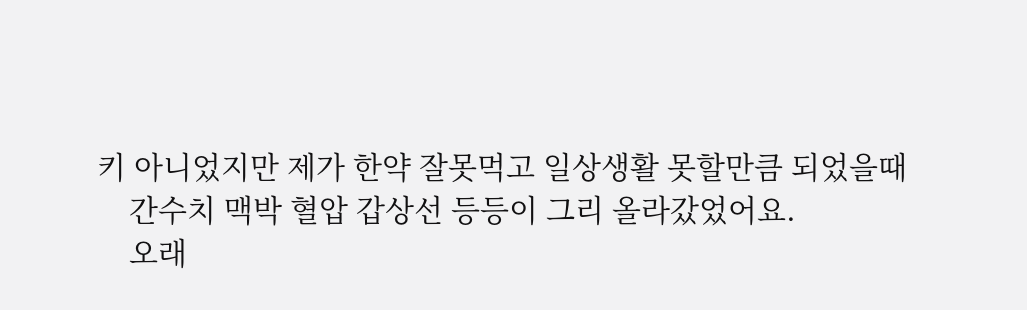키 아니었지만 제가 한약 잘못먹고 일상생활 못할만큼 되었을때
    간수치 맥박 혈압 갑상선 등등이 그리 올라갔었어요.
    오래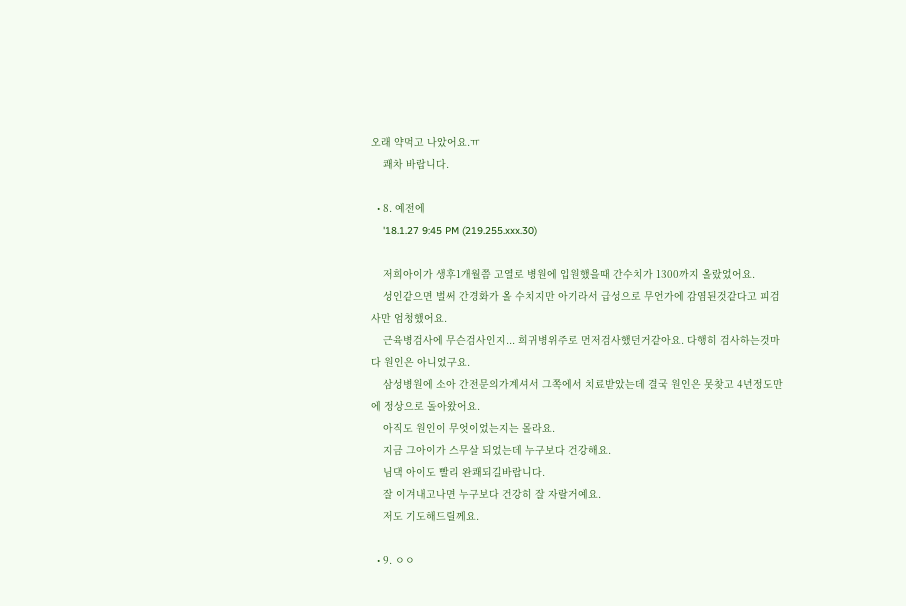오래 약먹고 나았어요.ㅠ
    쾌차 바랍니다.

  • 8. 예전에
    '18.1.27 9:45 PM (219.255.xxx.30)

    저희아이가 생후1개월쯤 고열로 병원에 입원했을때 간수치가 1300까지 올랐었어요.
    성인같으면 벌써 간경화가 올 수치지만 아기라서 급성으로 무언가에 감염된것같다고 피검사만 엄청했어요.
    근육병검사에 무슨검사인지... 희귀병위주로 먼저검사했던거같아요. 다행히 검사하는것마다 원인은 아니었구요.
    삼성병원에 소아 간전문의가계셔서 그쪽에서 치료받았는데 결국 원인은 못찾고 4년정도만에 정상으로 돌아왔어요.
    아직도 원인이 무엇이었는지는 몰라요.
    지금 그아이가 스무살 되었는데 누구보다 건강해요.
    님댁 아이도 빨리 완쾌되길바랍니다.
    잘 이겨내고나면 누구보다 건강히 잘 자랄거예요.
    저도 기도해드릴께요.

  • 9. ㅇㅇ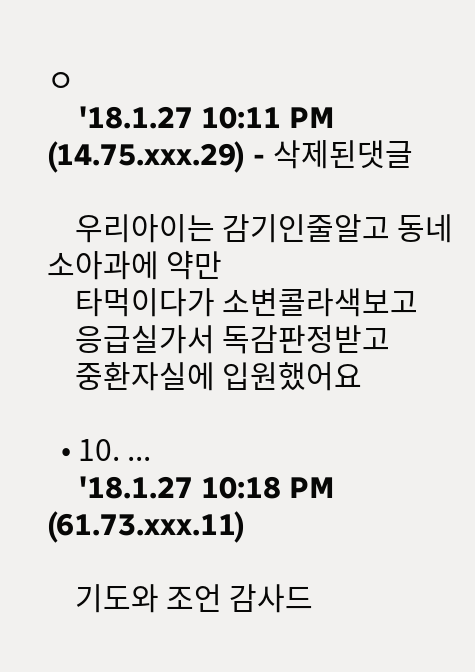ㅇ
    '18.1.27 10:11 PM (14.75.xxx.29) - 삭제된댓글

    우리아이는 감기인줄알고 동네소아과에 약만
    타먹이다가 소변콜라색보고
    응급실가서 독감판정받고
    중환자실에 입원했어요

  • 10. ...
    '18.1.27 10:18 PM (61.73.xxx.11)

    기도와 조언 감사드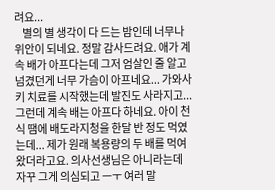려요...
    별의 별 생각이 다 드는 밤인데 너무나 위안이 되네요. 정말 감사드려요. 애가 계속 배가 아프다는데 그저 엄살인 줄 알고 넘겼던게 너무 가슴이 아프네요... 가와사키 치료를 시작했는데 발진도 사라지고... 그런데 계속 배는 아프다 하네요. 아이 천식 땜에 배도라지청을 한달 반 정도 먹였는데... 제가 원래 복용량의 두 배를 먹여왔더라고요. 의사선생님은 아니라는데 자꾸 그게 의심되고 ㅡㅜ 여러 말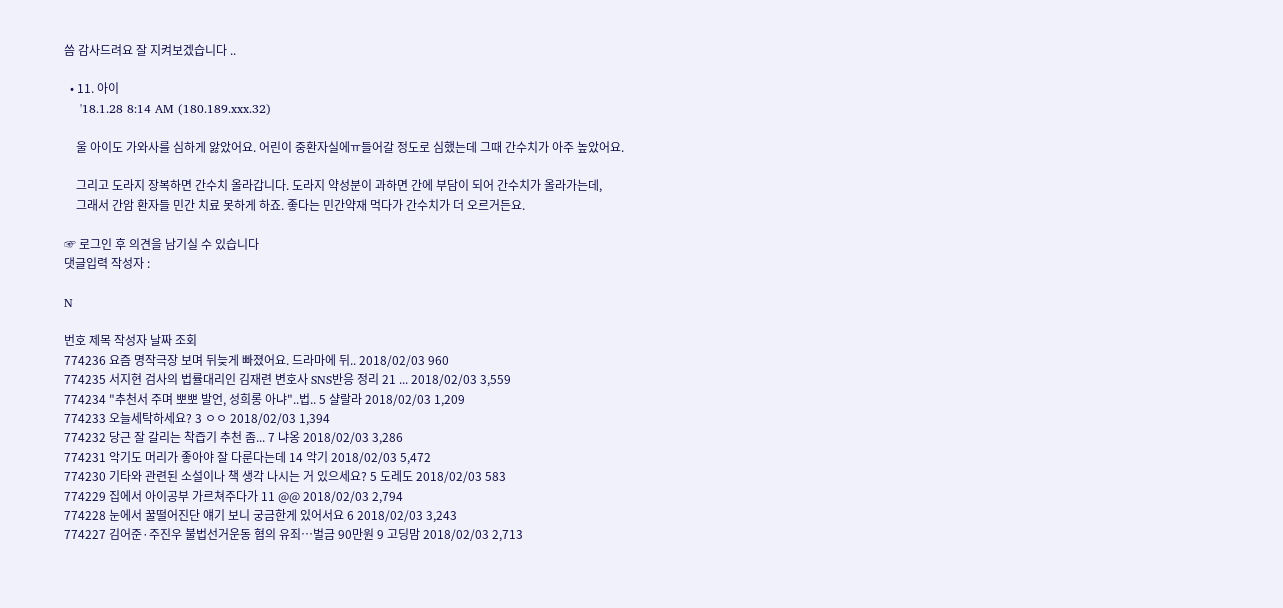씀 감사드려요 잘 지켜보겠습니다 ..

  • 11. 아이
    '18.1.28 8:14 AM (180.189.xxx.32)

    울 아이도 가와사를 심하게 앓았어요. 어린이 중환자실에ㅠ들어갈 정도로 심했는데 그때 간수치가 아주 높았어요.

    그리고 도라지 장복하면 간수치 올라갑니다. 도라지 약성분이 과하면 간에 부담이 되어 간수치가 올라가는데,
    그래서 간암 환자들 민간 치료 못하게 하죠. 좋다는 민간약재 먹다가 간수치가 더 오르거든요.

☞ 로그인 후 의견을 남기실 수 있습니다
댓글입력 작성자 :

N

번호 제목 작성자 날짜 조회
774236 요즘 명작극장 보며 뒤늦게 빠졌어요. 드라마에 뒤.. 2018/02/03 960
774235 서지현 검사의 법률대리인 김재련 변호사 SNS반응 정리 21 ... 2018/02/03 3,559
774234 "추천서 주며 뽀뽀 발언, 성희롱 아냐"..법.. 5 샬랄라 2018/02/03 1,209
774233 오늘세탁하세요? 3 ㅇㅇ 2018/02/03 1,394
774232 당근 잘 갈리는 착즙기 추천 좀... 7 냐옹 2018/02/03 3,286
774231 악기도 머리가 좋아야 잘 다룬다는데 14 악기 2018/02/03 5,472
774230 기타와 관련된 소설이나 책 생각 나시는 거 있으세요? 5 도레도 2018/02/03 583
774229 집에서 아이공부 가르쳐주다가 11 @@ 2018/02/03 2,794
774228 눈에서 꿀떨어진단 얘기 보니 궁금한게 있어서요 6 2018/02/03 3,243
774227 김어준·주진우 불법선거운동 혐의 유죄…벌금 90만원 9 고딩맘 2018/02/03 2,713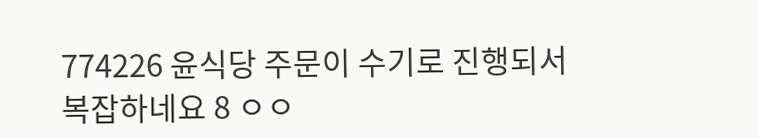774226 윤식당 주문이 수기로 진행되서 복잡하네요 8 ㅇㅇ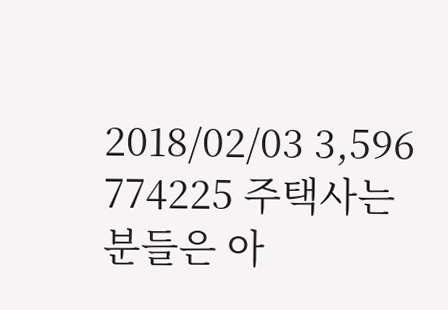2018/02/03 3,596
774225 주택사는분들은 아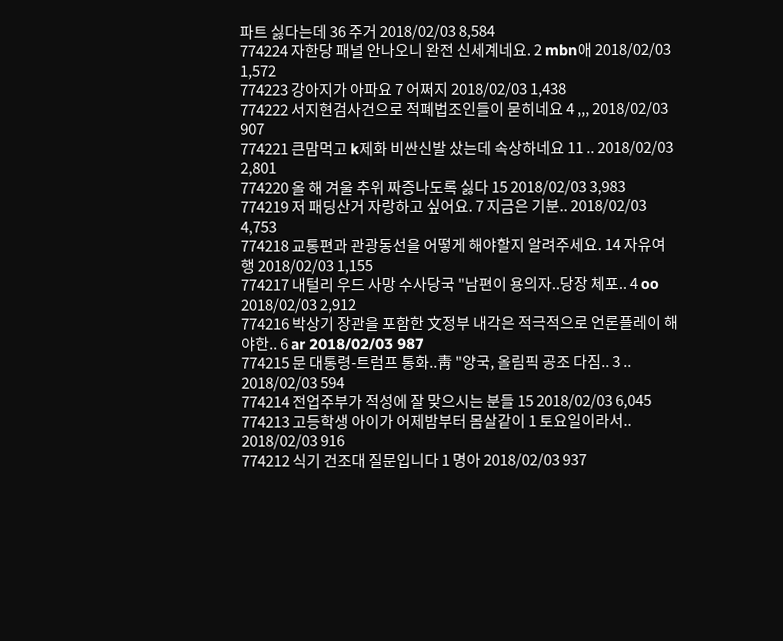파트 싫다는데 36 주거 2018/02/03 8,584
774224 자한당 패널 안나오니 완전 신세계네요. 2 mbn애 2018/02/03 1,572
774223 강아지가 아파요 7 어쩌지 2018/02/03 1,438
774222 서지현검사건으로 적폐법조인들이 묻히네요 4 ,,, 2018/02/03 907
774221 큰맘먹고 k제화 비싼신발 샀는데 속상하네요 11 .. 2018/02/03 2,801
774220 올 해 겨울 추위 짜증나도록 싫다 15 2018/02/03 3,983
774219 저 패딩산거 자랑하고 싶어요. 7 지금은 기분.. 2018/02/03 4,753
774218 교통편과 관광동선을 어떻게 해야할지 알려주세요. 14 자유여행 2018/02/03 1,155
774217 내털리 우드 사망 수사당국 "남편이 용의자..당장 체포.. 4 oo 2018/02/03 2,912
774216 박상기 장관을 포함한 文정부 내각은 적극적으로 언론플레이 해야한.. 6 ar 2018/02/03 987
774215 문 대통령-트럼프 통화..靑 "양국, 올림픽 공조 다짐.. 3 .. 2018/02/03 594
774214 전업주부가 적성에 잘 맞으시는 분들 15 2018/02/03 6,045
774213 고등학생 아이가 어제밤부터 몸살같이 1 토요일이라서.. 2018/02/03 916
774212 식기 건조대 질문입니다 1 명아 2018/02/03 937